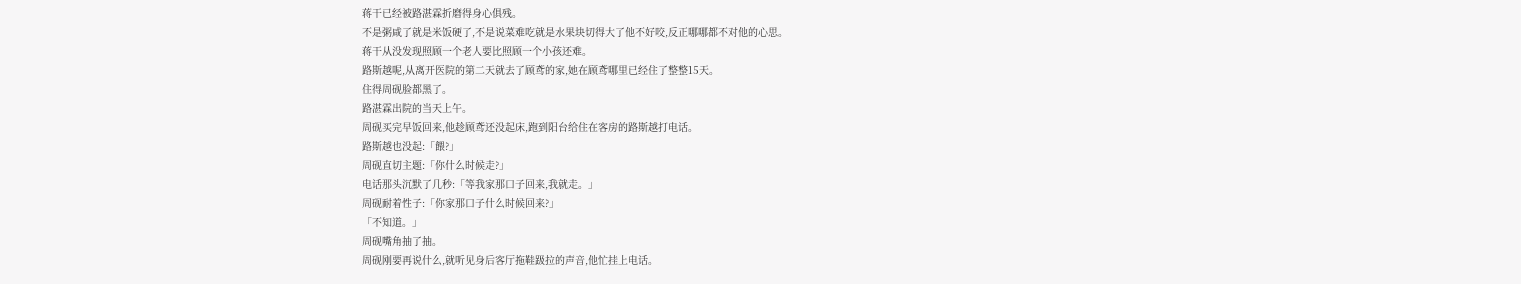蒋干已经被路湛霖折磨得身心俱残。
不是粥咸了就是米饭硬了,不是说菜难吃就是水果块切得大了他不好咬,反正哪哪都不对他的心思。
蒋干从没发现照顾一个老人要比照顾一个小孩还难。
路斯越呢,从离开医院的第二天就去了顾鸢的家,她在顾鸢哪里已经住了整整15天。
住得周砚脸都黑了。
路湛霖出院的当天上午。
周砚买完早饭回来,他趁顾鸢还没起床,跑到阳台给住在客房的路斯越打电话。
路斯越也没起:「餵?」
周砚直切主题:「你什么时候走?」
电话那头沉默了几秒:「等我家那口子回来,我就走。」
周砚耐着性子:「你家那口子什么时候回来?」
「不知道。」
周砚嘴角抽了抽。
周砚刚要再说什么,就听见身后客厅拖鞋趿拉的声音,他忙挂上电话。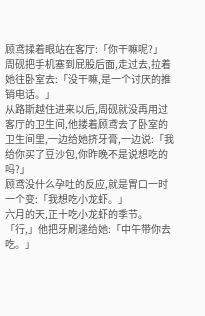顾鸢揉着眼站在客厅:「你干嘛呢?」
周砚把手机塞到屁股后面,走过去,拉着她往卧室去:「没干嘛,是一个讨厌的推销电话。」
从路斯越住进来以后,周砚就没再用过客厅的卫生间,他搂着顾鸢去了卧室的卫生间里,一边给她挤牙膏,一边说:「我给你买了豆沙包,你昨晚不是说想吃的吗?」
顾鸢没什么孕吐的反应,就是胃口一时一个变:「我想吃小龙虾。」
六月的天,正十吃小龙虾的季节。
「行,」他把牙刷递给她:「中午带你去吃。」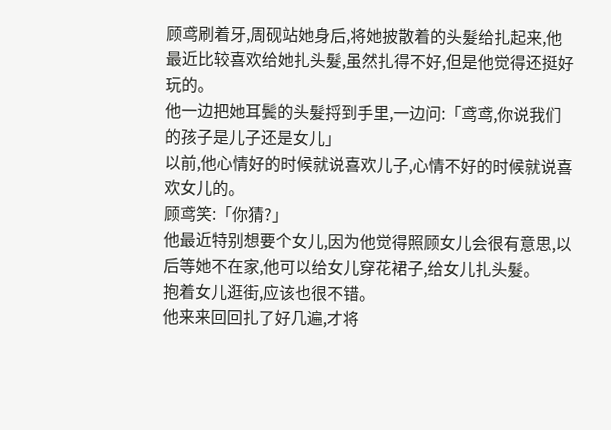顾鸢刷着牙,周砚站她身后,将她披散着的头髮给扎起来,他最近比较喜欢给她扎头髮,虽然扎得不好,但是他觉得还挺好玩的。
他一边把她耳鬓的头髮捋到手里,一边问:「鸢鸢,你说我们的孩子是儿子还是女儿」
以前,他心情好的时候就说喜欢儿子,心情不好的时候就说喜欢女儿的。
顾鸢笑:「你猜?」
他最近特别想要个女儿,因为他觉得照顾女儿会很有意思,以后等她不在家,他可以给女儿穿花裙子,给女儿扎头髮。
抱着女儿逛街,应该也很不错。
他来来回回扎了好几遍,才将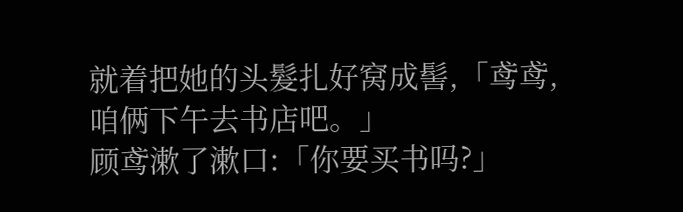就着把她的头髮扎好窝成髻,「鸢鸢,咱俩下午去书店吧。」
顾鸢漱了漱口:「你要买书吗?」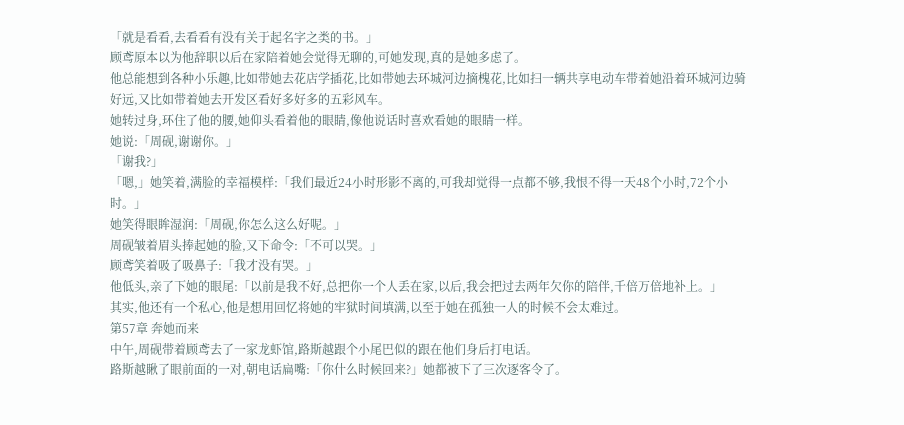「就是看看,去看看有没有关于起名字之类的书。」
顾鸢原本以为他辞职以后在家陪着她会觉得无聊的,可她发现,真的是她多虑了。
他总能想到各种小乐趣,比如带她去花店学插花,比如带她去环城河边摘槐花,比如扫一辆共享电动车带着她沿着环城河边骑好远,又比如带着她去开发区看好多好多的五彩风车。
她转过身,环住了他的腰,她仰头看着他的眼睛,像他说话时喜欢看她的眼睛一样。
她说:「周砚,谢谢你。」
「谢我?」
「嗯,」她笑着,满脸的幸福模样:「我们最近24小时形影不离的,可我却觉得一点都不够,我恨不得一天48个小时,72个小时。」
她笑得眼眸湿润:「周砚,你怎么这么好呢。」
周砚皱着眉头捧起她的脸,又下命令:「不可以哭。」
顾鸢笑着吸了吸鼻子:「我才没有哭。」
他低头,亲了下她的眼尾:「以前是我不好,总把你一个人丢在家,以后,我会把过去两年欠你的陪伴,千倍万倍地补上。」
其实,他还有一个私心,他是想用回忆将她的牢狱时间填满,以至于她在孤独一人的时候不会太难过。
第57章 奔她而来
中午,周砚带着顾鸢去了一家龙虾馆,路斯越跟个小尾巴似的跟在他们身后打电话。
路斯越瞅了眼前面的一对,朝电话扁嘴:「你什么时候回来?」她都被下了三次逐客令了。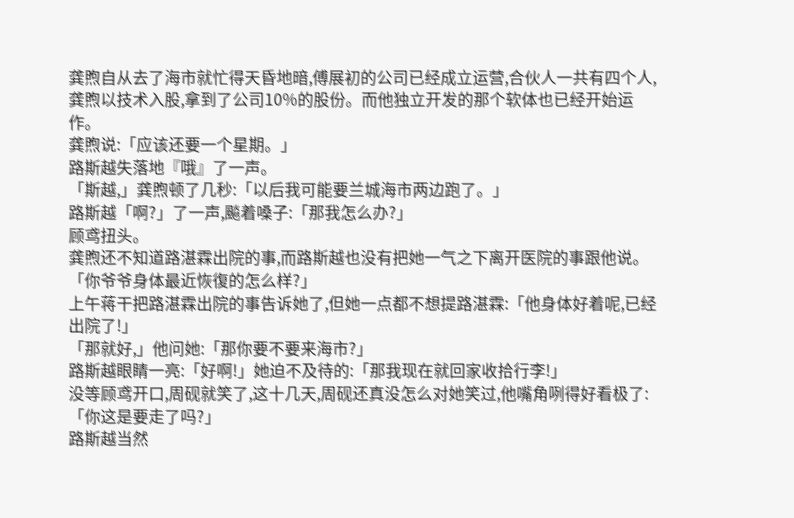龚煦自从去了海市就忙得天昏地暗,傅展初的公司已经成立运营,合伙人一共有四个人,龚煦以技术入股,拿到了公司10%的股份。而他独立开发的那个软体也已经开始运作。
龚煦说:「应该还要一个星期。」
路斯越失落地『哦』了一声。
「斯越,」龚煦顿了几秒:「以后我可能要兰城海市两边跑了。」
路斯越「啊?」了一声,飈着嗓子:「那我怎么办?」
顾鸢扭头。
龚煦还不知道路湛霖出院的事,而路斯越也没有把她一气之下离开医院的事跟他说。
「你爷爷身体最近恢復的怎么样?」
上午蒋干把路湛霖出院的事告诉她了,但她一点都不想提路湛霖:「他身体好着呢,已经出院了!」
「那就好,」他问她:「那你要不要来海市?」
路斯越眼睛一亮:「好啊!」她迫不及待的:「那我现在就回家收拾行李!」
没等顾鸢开口,周砚就笑了,这十几天,周砚还真没怎么对她笑过,他嘴角咧得好看极了:「你这是要走了吗?」
路斯越当然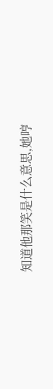知道他那笑是什么意思,她哼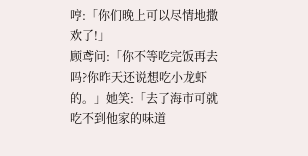哼:「你们晚上可以尽情地撒欢了!」
顾鸢问:「你不等吃完饭再去吗?你昨天还说想吃小龙虾的。」她笑:「去了海市可就吃不到他家的味道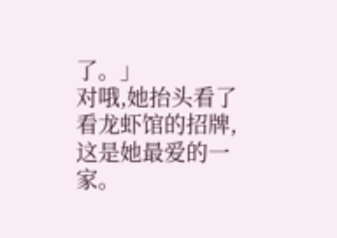了。」
对哦,她抬头看了看龙虾馆的招牌,这是她最爱的一家。